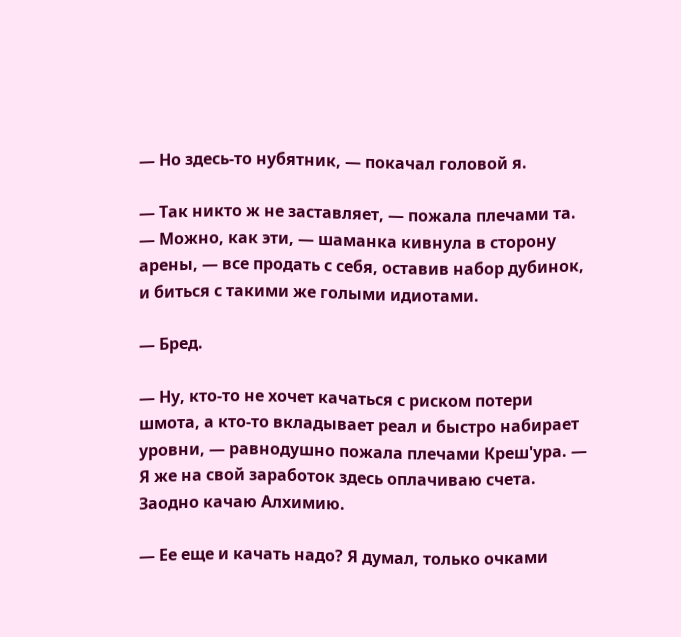— Но здесь-то нубятник, — покачал головой я.

— Так никто ж не заставляет, — пожала плечами та. — Можно, как эти, — шаманка кивнула в сторону арены, — все продать с себя, оставив набор дубинок, и биться с такими же голыми идиотами.

— Бред.

— Ну, кто-то не хочет качаться с риском потери шмота, а кто-то вкладывает реал и быстро набирает уровни, — равнодушно пожала плечами Креш'ура. — Я же на свой заработок здесь оплачиваю счета. Заодно качаю Алхимию.

— Ее еще и качать надо? Я думал, только очками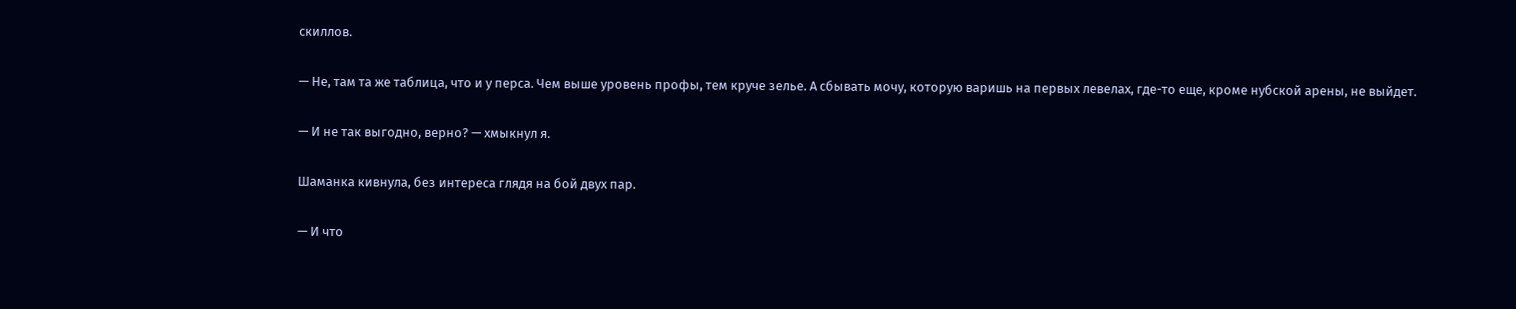скиллов.

— Не, там та же таблица, что и у перса. Чем выше уровень профы, тем круче зелье. А сбывать мочу, которую варишь на первых левелах, где-то еще, кроме нубской арены, не выйдет.

— И не так выгодно, верно? — хмыкнул я.

Шаманка кивнула, без интереса глядя на бой двух пар.

— И что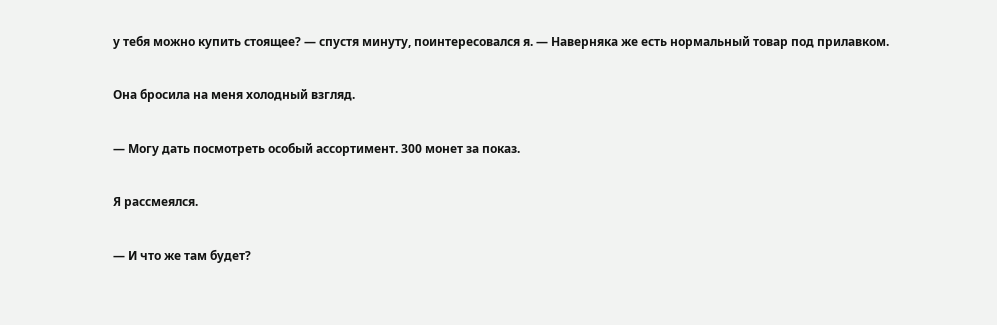у тебя можно купить стоящее? — спустя минуту, поинтересовался я. — Наверняка же есть нормальный товар под прилавком.

Она бросила на меня холодный взгляд.

— Могу дать посмотреть особый ассортимент. 300 монет за показ.

Я рассмеялся.

— И что же там будет?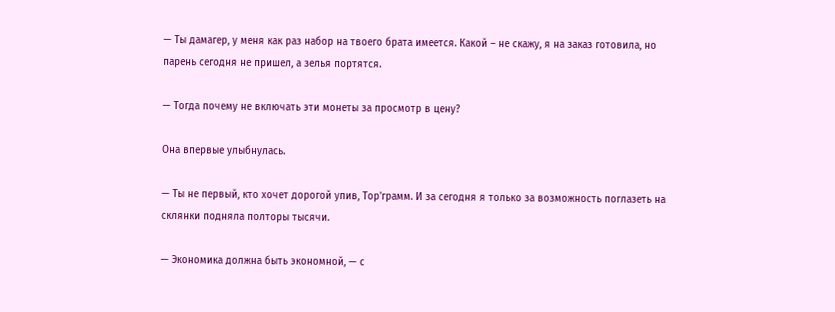— Ты дамагер, у меня как раз набор на твоего брата имеется. Какой – не скажу, я на заказ готовила, но парень сегодня не пришел, а зелья портятся.

— Тогда почему не включать эти монеты за просмотр в цену?

Она впервые улыбнулась.

— Ты не первый, кто хочет дорогой упив, Тор'грамм. И за сегодня я только за возможность поглазеть на склянки подняла полторы тысячи.

— Экономика должна быть экономной, — с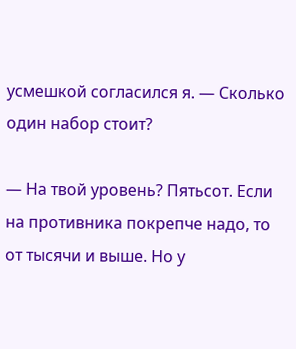усмешкой согласился я. — Сколько один набор стоит?

— На твой уровень? Пятьсот. Если на противника покрепче надо, то от тысячи и выше. Но у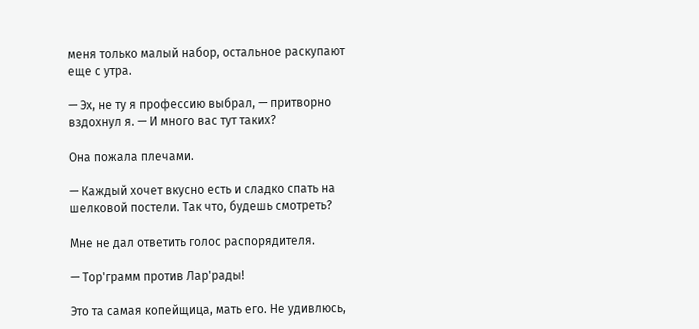меня только малый набор, остальное раскупают еще с утра.

— Эх, не ту я профессию выбрал, — притворно вздохнул я. — И много вас тут таких?

Она пожала плечами.

— Каждый хочет вкусно есть и сладко спать на шелковой постели. Так что, будешь смотреть?

Мне не дал ответить голос распорядителя.

— Тор'грамм против Лар'рады!

Это та самая копейщица, мать его. Не удивлюсь,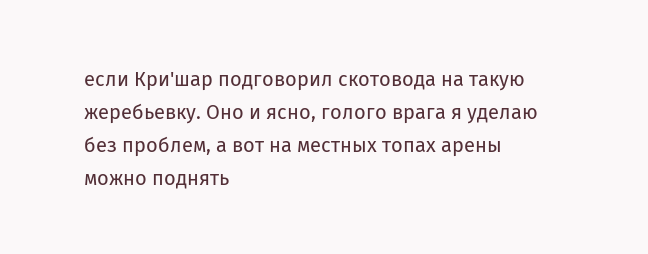если Кри'шар подговорил скотовода на такую жеребьевку. Оно и ясно, голого врага я уделаю без проблем, а вот на местных топах арены можно поднять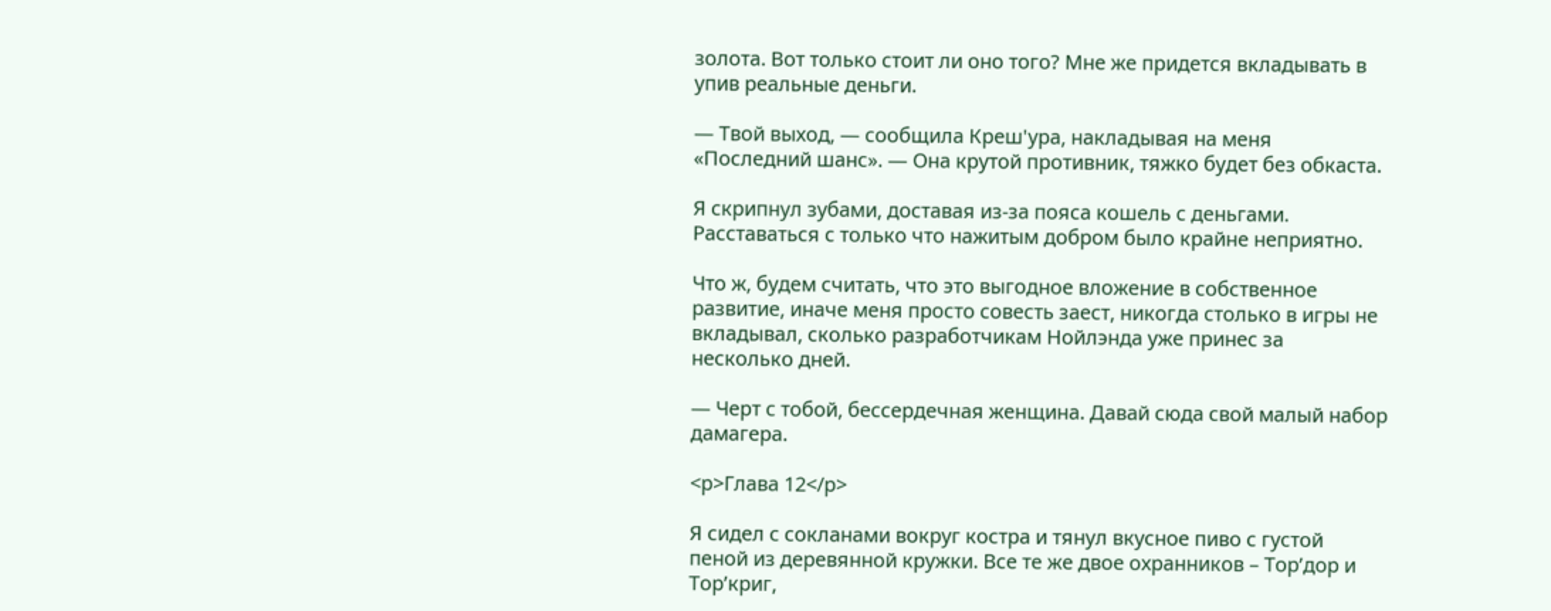золота. Вот только стоит ли оно того? Мне же придется вкладывать в упив реальные деньги.

— Твой выход, — сообщила Креш'ура, накладывая на меня «Последний шанс». — Она крутой противник, тяжко будет без обкаста.

Я скрипнул зубами, доставая из-за пояса кошель с деньгами. Расставаться с только что нажитым добром было крайне неприятно.

Что ж, будем считать, что это выгодное вложение в собственное развитие, иначе меня просто совесть заест, никогда столько в игры не вкладывал, сколько разработчикам Нойлэнда уже принес за несколько дней.

— Черт с тобой, бессердечная женщина. Давай сюда свой малый набор дамагера.

<p>Глава 12</p>

Я сидел с сокланами вокруг костра и тянул вкусное пиво с гуcтой пеной из деревянной кружки. Все те же двое охранников – Тор’дор и Тор’криг,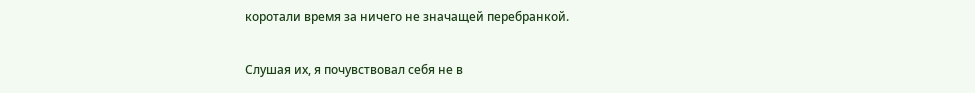коротали время за ничего не значащей перебранкой.

Слушая их, я почувствовал себя не в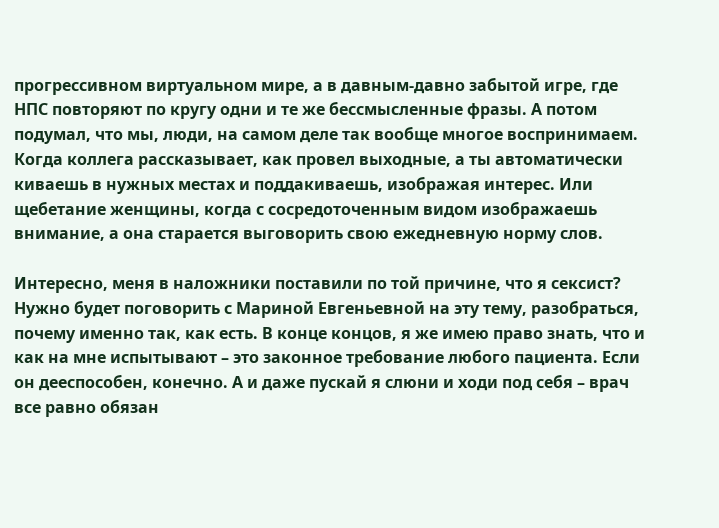прогрессивном виртуальном мире, а в давным-давно забытой игре, где НПС повторяют по кругу одни и те же бессмысленные фразы. А потом подумал, что мы, люди, на самом деле так вообще многое воспринимаем. Когда коллега рассказывает, как провел выходные, а ты автоматически киваешь в нужных местах и поддакиваешь, изображая интерес. Или щебетание женщины, когда с сосредоточенным видом изображаешь внимание, а она старается выговорить свою ежедневную норму слов.

Интересно, меня в наложники поставили по той причине, что я сексист? Нужно будет поговорить с Мариной Евгеньевной на эту тему, разобраться, почему именно так, как есть. В конце концов, я же имею право знать, что и как на мне испытывают – это законное требование любого пациента. Если он дееспособен, конечно. А и даже пускай я слюни и ходи под себя – врач все равно обязан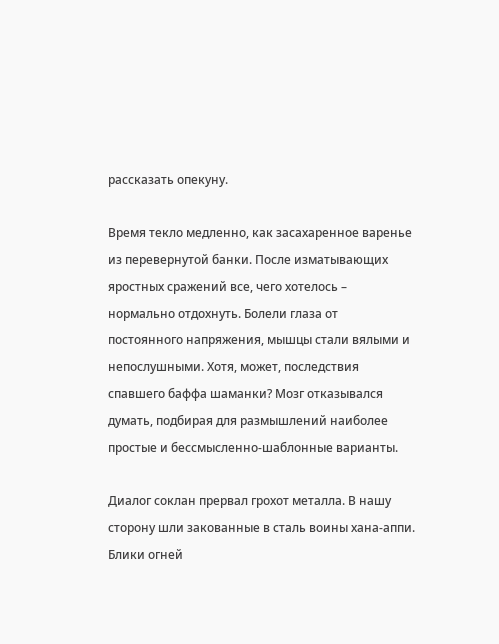рассказать опекуну.

Время текло медленно, как засахаренное варенье из перевернутой банки. После изматывающих яростных сражений все, чего хотелось – нормально отдохнуть. Болели глаза от постоянного напряжения, мышцы стали вялыми и непослушными. Хотя, может, последствия спавшего баффа шаманки? Мозг отказывался думать, подбирая для размышлений наиболее простые и бессмысленно-шаблонные варианты.

Диалог соклан прервал грохот металла. В нашу сторону шли закованные в сталь воины хана-аппи. Блики огней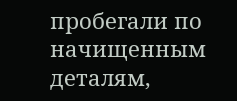пробегали по начищенным деталям,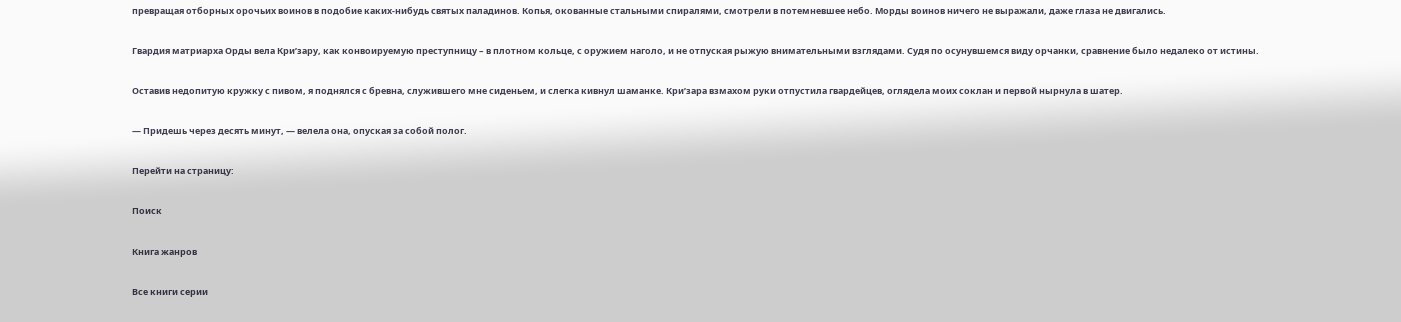превращая отборных орочьих воинов в подобие каких-нибудь святых паладинов. Копья, окованные стальными спиралями, смотрели в потемневшее небо. Морды воинов ничего не выражали, даже глаза не двигались.

Гвардия матриарха Орды вела Кри’зару, как конвоируемую преступницу – в плотном кольце, с оружием наголо, и не отпуская рыжую внимательными взглядами. Судя по осунувшемся виду орчанки, сравнение было недалеко от истины.

Оставив недопитую кружку с пивом, я поднялся с бревна, служившего мне сиденьем, и слегка кивнул шаманке. Кри’зара взмахом руки отпустила гвардейцев, оглядела моих соклан и первой нырнула в шатер.

— Придешь через десять минут, — велела она, опуская за собой полог.

Перейти на страницу:

Поиск

Книга жанров

Все книги серии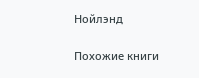Нойлэнд

Похожие книги